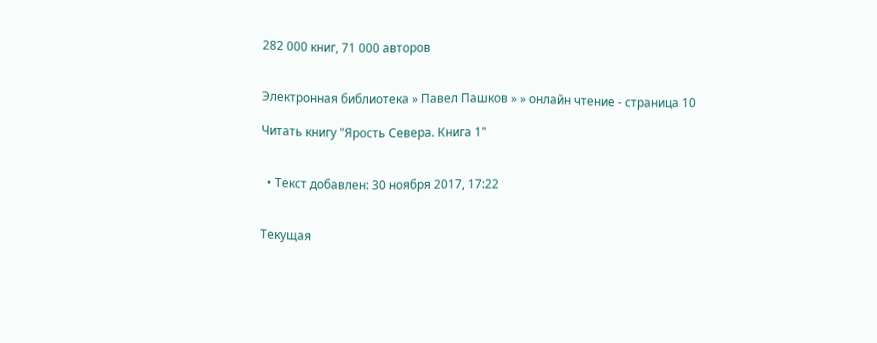282 000 книг, 71 000 авторов


Электронная библиотека » Павел Пашков » » онлайн чтение - страница 10

Читать книгу "Ярость Севера. Книга 1"


  • Текст добавлен: 30 ноября 2017, 17:22


Текущая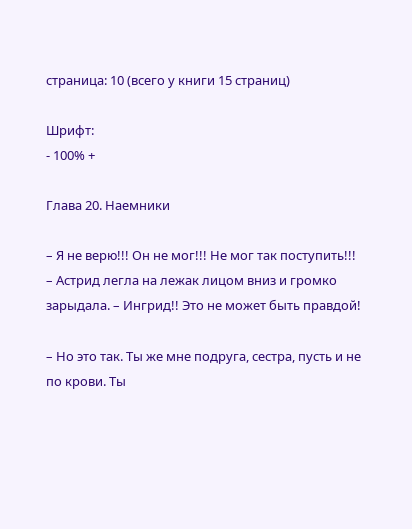страница: 10 (всего у книги 15 страниц)

Шрифт:
- 100% +

Глава 20. Наемники

– Я не верю!!! Он не мог!!! Не мог так поступить!!! – Астрид легла на лежак лицом вниз и громко зарыдала. – Ингрид!! Это не может быть правдой!

– Но это так. Ты же мне подруга, сестра, пусть и не по крови. Ты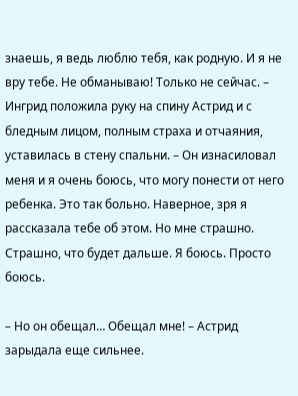знаешь, я ведь люблю тебя, как родную. И я не вру тебе. Не обманываю! Только не сейчас. – Ингрид положила руку на спину Астрид и с бледным лицом, полным страха и отчаяния, уставилась в стену спальни. – Он изнасиловал меня и я очень боюсь, что могу понести от него ребенка. Это так больно. Наверное, зря я рассказала тебе об этом. Но мне страшно. Страшно, что будет дальше. Я боюсь. Просто боюсь.

– Но он обещал… Обещал мне! – Астрид зарыдала еще сильнее.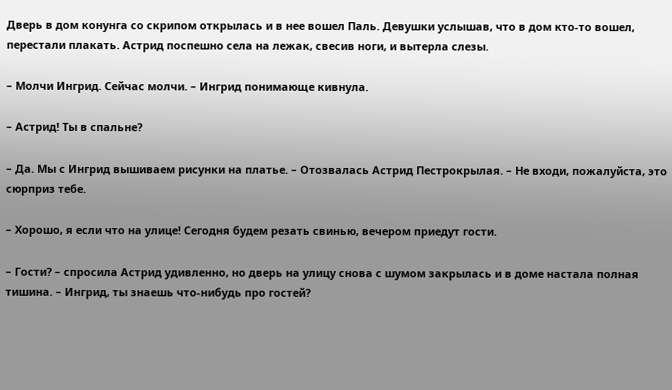Дверь в дом конунга со скрипом открылась и в нее вошел Паль. Девушки услышав, что в дом кто-то вошел, перестали плакать. Астрид поспешно села на лежак, свесив ноги, и вытерла слезы.

– Молчи Ингрид. Сейчас молчи. – Ингрид понимающе кивнула.

– Астрид! Ты в спальне?

– Да. Мы с Ингрид вышиваем рисунки на платье. – Отозвалась Астрид Пестрокрылая. – Не входи, пожалуйста, это сюрприз тебе.

– Хорошо, я если что на улице! Сегодня будем резать свинью, вечером приедут гости.

– Гости? – спросила Астрид удивленно, но дверь на улицу снова с шумом закрылась и в доме настала полная тишина. – Ингрид, ты знаешь что-нибудь про гостей?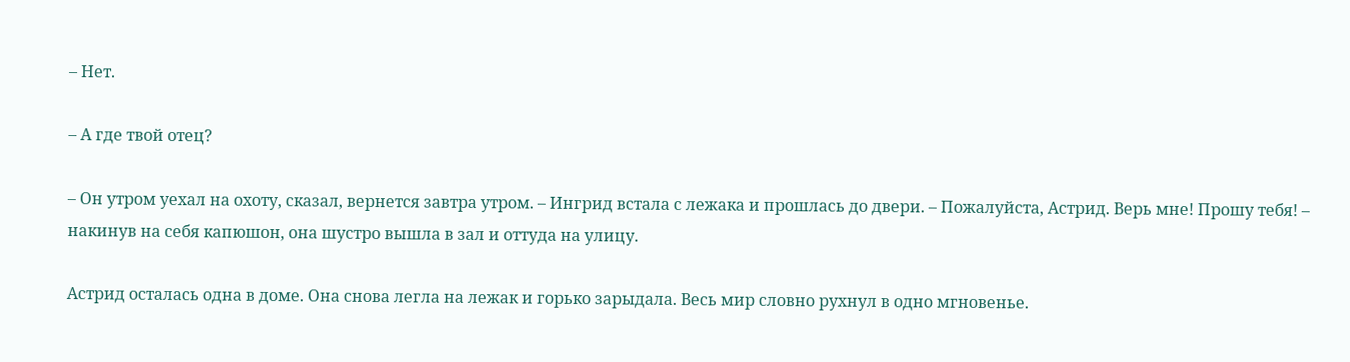– Нет.

– А где твой отец?

– Он утром уехал на охоту, сказал, вернется завтра утром. – Ингрид встала с лежака и прошлась до двери. – Пожалуйста, Астрид. Верь мне! Прошу тебя! – накинув на себя капюшон, она шустро вышла в зал и оттуда на улицу.

Астрид осталась одна в доме. Она снова легла на лежак и горько зарыдала. Весь мир словно рухнул в одно мгновенье.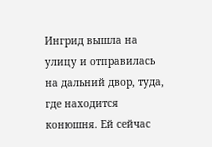Ингрид вышла на улицу и отправилась на дальний двор, туда, где находится конюшня. Ей сейчас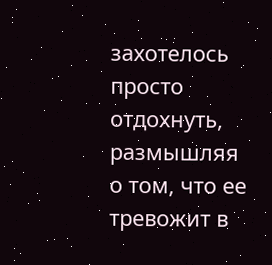захотелось просто отдохнуть, размышляя о том, что ее тревожит в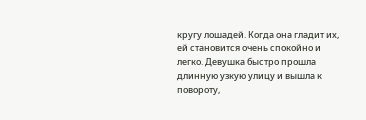кругу лошадей. Когда она гладит их, ей становится очень спокойно и легко. Девушка быстро прошла длинную узкую улицу и вышла к повороту,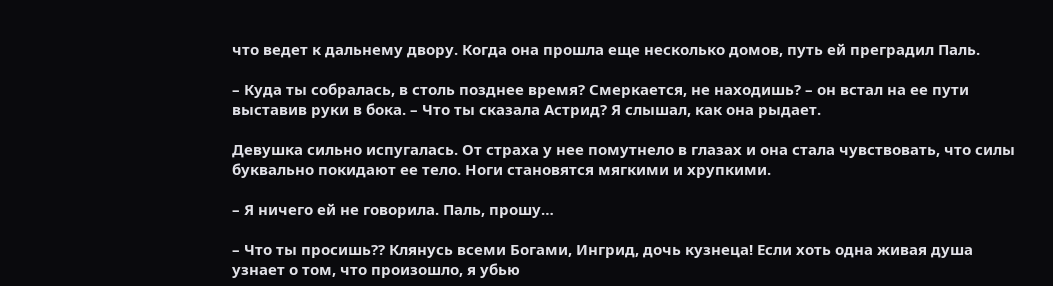что ведет к дальнему двору. Когда она прошла еще несколько домов, путь ей преградил Паль.

– Куда ты собралась, в столь позднее время? Смеркается, не находишь? – он встал на ее пути выставив руки в бока. – Что ты сказала Астрид? Я слышал, как она рыдает.

Девушка сильно испугалась. От страха у нее помутнело в глазах и она стала чувствовать, что силы буквально покидают ее тело. Ноги становятся мягкими и хрупкими.

– Я ничего ей не говорила. Паль, прошу…

– Что ты просишь?? Клянусь всеми Богами, Ингрид, дочь кузнеца! Если хоть одна живая душа узнает о том, что произошло, я убью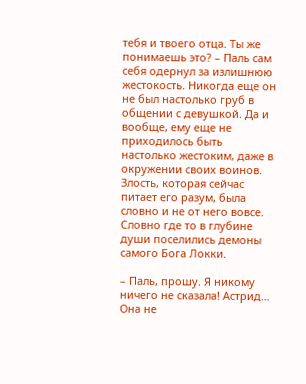тебя и твоего отца. Ты же понимаешь это? – Паль сам себя одернул за излишнюю жестокость. Никогда еще он не был настолько груб в общении с девушкой. Да и вообще, ему еще не приходилось быть настолько жестоким, даже в окружении своих воинов. Злость, которая сейчас питает его разум, была словно и не от него вовсе. Словно где то в глубине души поселились демоны самого Бога Локки.

– Паль, прошу. Я никому ничего не сказала! Астрид… Она не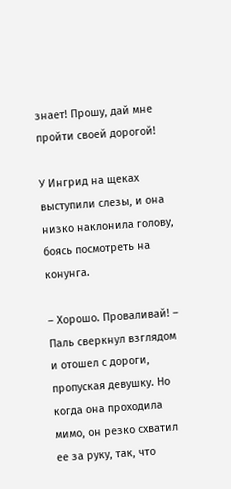знает! Прошу, дай мне пройти своей дорогой!

У Ингрид на щеках выступили слезы, и она низко наклонила голову, боясь посмотреть на конунга.

– Хорошо. Проваливай! – Паль сверкнул взглядом и отошел с дороги, пропуская девушку. Но когда она проходила мимо, он резко схватил ее за руку, так, что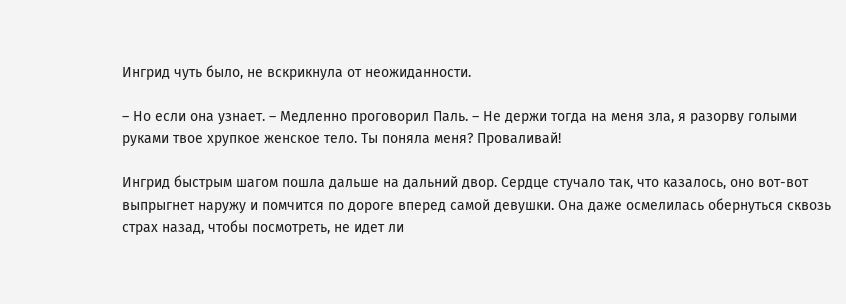Ингрид чуть было, не вскрикнула от неожиданности.

– Но если она узнает. – Медленно проговорил Паль. – Не держи тогда на меня зла, я разорву голыми руками твое хрупкое женское тело. Ты поняла меня? Проваливай!

Ингрид быстрым шагом пошла дальше на дальний двор. Сердце стучало так, что казалось, оно вот-вот выпрыгнет наружу и помчится по дороге вперед самой девушки. Она даже осмелилась обернуться сквозь страх назад, чтобы посмотреть, не идет ли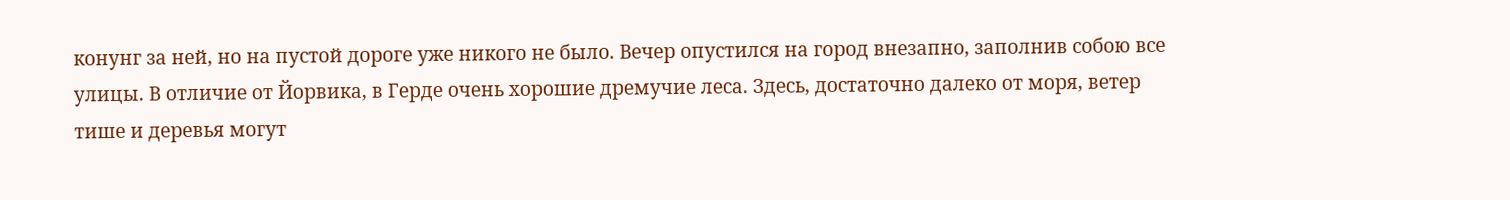конунг за ней, но на пустой дороге уже никого не было. Вечер опустился на город внезапно, заполнив собою все улицы. В отличие от Йорвика, в Герде очень хорошие дремучие леса. Здесь, достаточно далеко от моря, ветер тише и деревья могут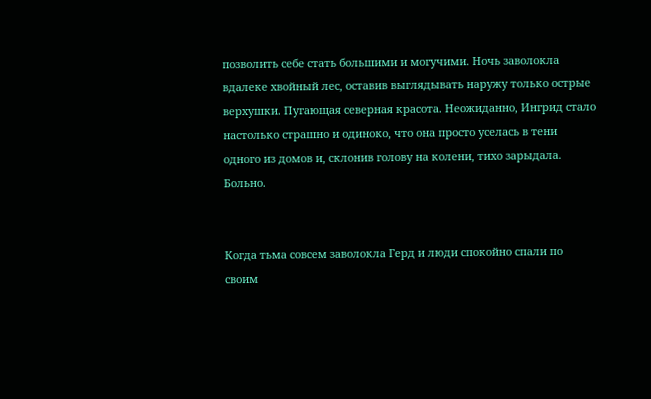позволить себе стать большими и могучими. Ночь заволокла вдалеке хвойный лес, оставив выглядывать наружу только острые верхушки. Пугающая северная красота. Неожиданно, Ингрид стало настолько страшно и одиноко, что она просто уселась в тени одного из домов и, склонив голову на колени, тихо зарыдала. Больно.


Когда тьма совсем заволокла Герд и люди спокойно спали по своим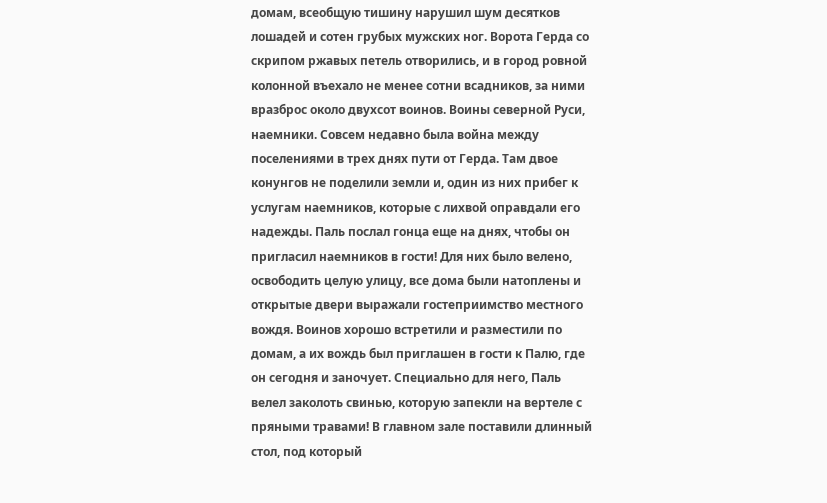домам, всеобщую тишину нарушил шум десятков лошадей и сотен грубых мужских ног. Ворота Герда со скрипом ржавых петель отворились, и в город ровной колонной въехало не менее сотни всадников, за ними вразброс около двухсот воинов. Воины северной Руси, наемники. Совсем недавно была война между поселениями в трех днях пути от Герда. Там двое конунгов не поделили земли и, один из них прибег к услугам наемников, которые с лихвой оправдали его надежды. Паль послал гонца еще на днях, чтобы он пригласил наемников в гости! Для них было велено, освободить целую улицу, все дома были натоплены и открытые двери выражали гостеприимство местного вождя. Воинов хорошо встретили и разместили по домам, а их вождь был приглашен в гости к Палю, где он сегодня и заночует. Специально для него, Паль велел заколоть свинью, которую запекли на вертеле с пряными травами! В главном зале поставили длинный стол, под который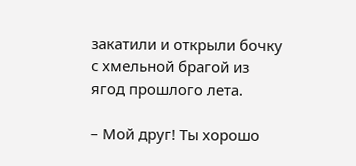закатили и открыли бочку с хмельной брагой из ягод прошлого лета.

– Мой друг! Ты хорошо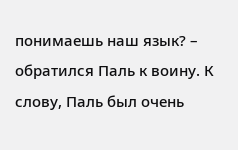понимаешь наш язык? – обратился Паль к воину. К слову, Паль был очень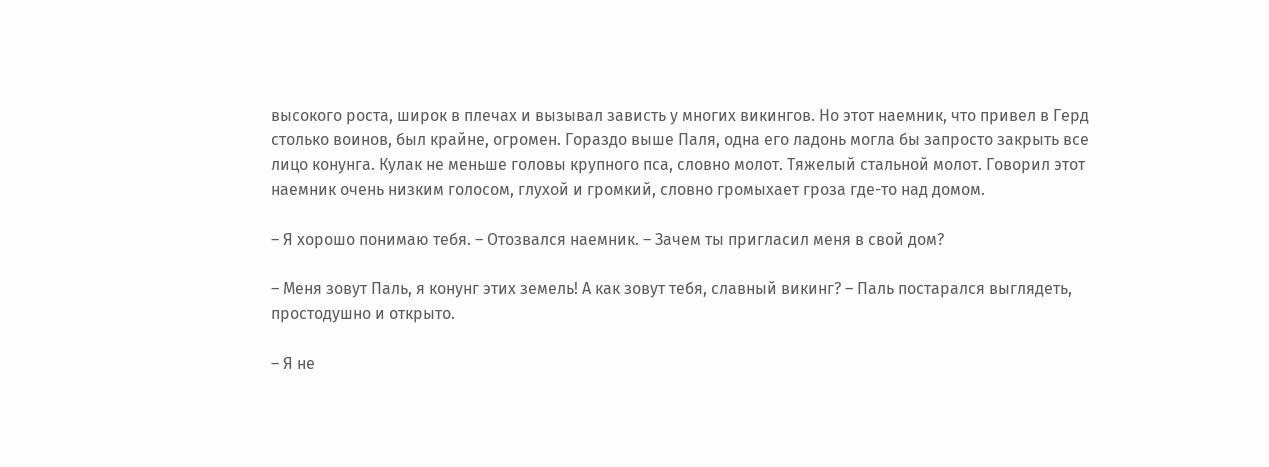высокого роста, широк в плечах и вызывал зависть у многих викингов. Но этот наемник, что привел в Герд столько воинов, был крайне, огромен. Гораздо выше Паля, одна его ладонь могла бы запросто закрыть все лицо конунга. Кулак не меньше головы крупного пса, словно молот. Тяжелый стальной молот. Говорил этот наемник очень низким голосом, глухой и громкий, словно громыхает гроза где-то над домом.

– Я хорошо понимаю тебя. – Отозвался наемник. – Зачем ты пригласил меня в свой дом?

– Меня зовут Паль, я конунг этих земель! А как зовут тебя, славный викинг? – Паль постарался выглядеть, простодушно и открыто.

– Я не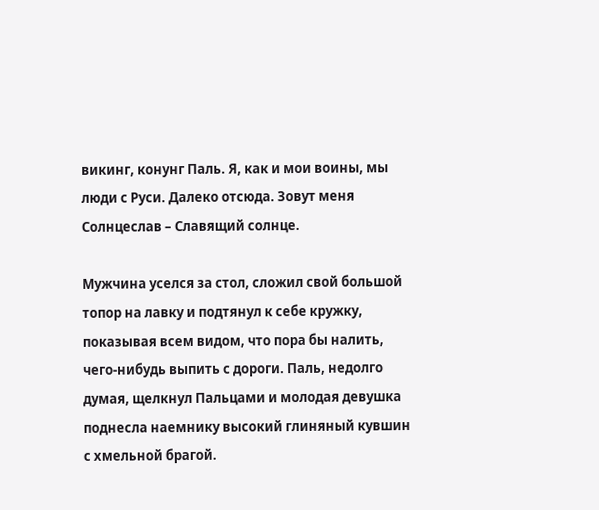викинг, конунг Паль. Я, как и мои воины, мы люди с Руси. Далеко отсюда. Зовут меня Солнцеслав – Славящий солнце.

Мужчина уселся за стол, сложил свой большой топор на лавку и подтянул к себе кружку, показывая всем видом, что пора бы налить, чего-нибудь выпить с дороги. Паль, недолго думая, щелкнул Пальцами и молодая девушка поднесла наемнику высокий глиняный кувшин с хмельной брагой.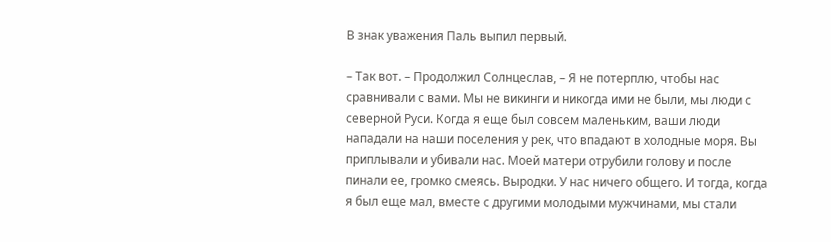В знак уважения Паль выпил первый.

– Так вот. – Продолжил Солнцеслав, – Я не потерплю, чтобы нас сравнивали с вами. Мы не викинги и никогда ими не были, мы люди с северной Руси. Когда я еще был совсем маленьким, ваши люди нападали на наши поселения у рек, что впадают в холодные моря. Вы приплывали и убивали нас. Моей матери отрубили голову и после пинали ее, громко смеясь. Выродки. У нас ничего общего. И тогда, когда я был еще мал, вместе с другими молодыми мужчинами, мы стали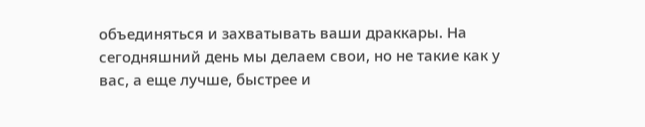объединяться и захватывать ваши драккары. На сегодняшний день мы делаем свои, но не такие как у вас, а еще лучше, быстрее и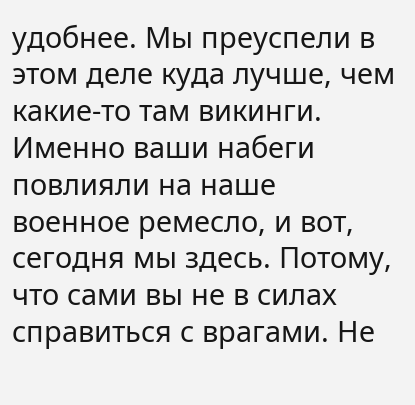удобнее. Мы преуспели в этом деле куда лучше, чем какие-то там викинги. Именно ваши набеги повлияли на наше военное ремесло, и вот, сегодня мы здесь. Потому, что сами вы не в силах справиться с врагами. Не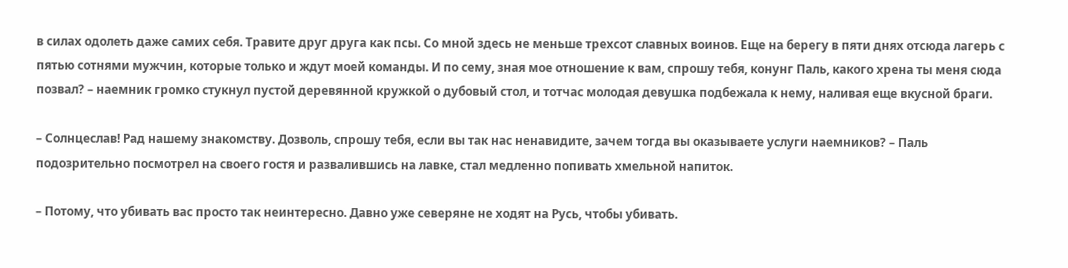в силах одолеть даже самих себя. Травите друг друга как псы. Со мной здесь не меньше трехсот славных воинов. Еще на берегу в пяти днях отсюда лагерь с пятью сотнями мужчин, которые только и ждут моей команды. И по сему, зная мое отношение к вам, спрошу тебя, конунг Паль, какого хрена ты меня сюда позвал? – наемник громко стукнул пустой деревянной кружкой о дубовый стол, и тотчас молодая девушка подбежала к нему, наливая еще вкусной браги.

– Солнцеслав! Рад нашему знакомству. Дозволь, спрошу тебя, если вы так нас ненавидите, зачем тогда вы оказываете услуги наемников? – Паль подозрительно посмотрел на своего гостя и развалившись на лавке, стал медленно попивать хмельной напиток.

– Потому, что убивать вас просто так неинтересно. Давно уже северяне не ходят на Русь, чтобы убивать.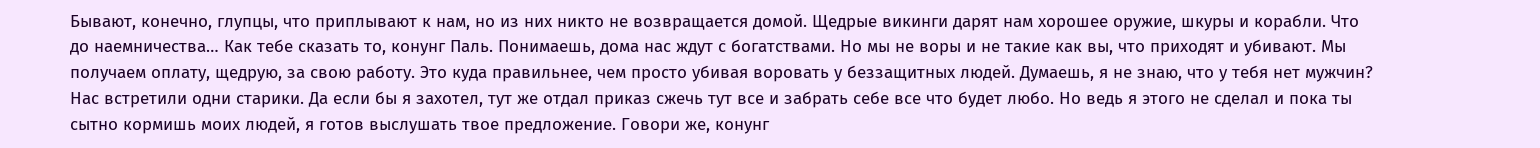Бывают, конечно, глупцы, что приплывают к нам, но из них никто не возвращается домой. Щедрые викинги дарят нам хорошее оружие, шкуры и корабли. Что до наемничества… Как тебе сказать то, конунг Паль. Понимаешь, дома нас ждут с богатствами. Но мы не воры и не такие как вы, что приходят и убивают. Мы получаем оплату, щедрую, за свою работу. Это куда правильнее, чем просто убивая воровать у беззащитных людей. Думаешь, я не знаю, что у тебя нет мужчин? Нас встретили одни старики. Да если бы я захотел, тут же отдал приказ сжечь тут все и забрать себе все что будет любо. Но ведь я этого не сделал и пока ты сытно кормишь моих людей, я готов выслушать твое предложение. Говори же, конунг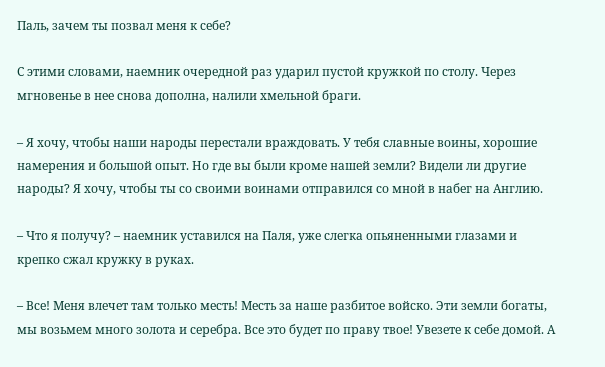Паль, зачем ты позвал меня к себе?

С этими словами, наемник очередной раз ударил пустой кружкой по столу. Через мгновенье в нее снова дополна, налили хмельной браги.

– Я хочу, чтобы наши народы перестали враждовать. У тебя славные воины, хорошие намерения и большой опыт. Но где вы были кроме нашей земли? Видели ли другие народы? Я хочу, чтобы ты со своими воинами отправился со мной в набег на Англию.

– Что я получу? – наемник уставился на Паля, уже слегка опьяненными глазами и крепко сжал кружку в руках.

– Все! Меня влечет там только месть! Месть за наше разбитое войско. Эти земли богаты, мы возьмем много золота и серебра. Все это будет по праву твое! Увезете к себе домой. А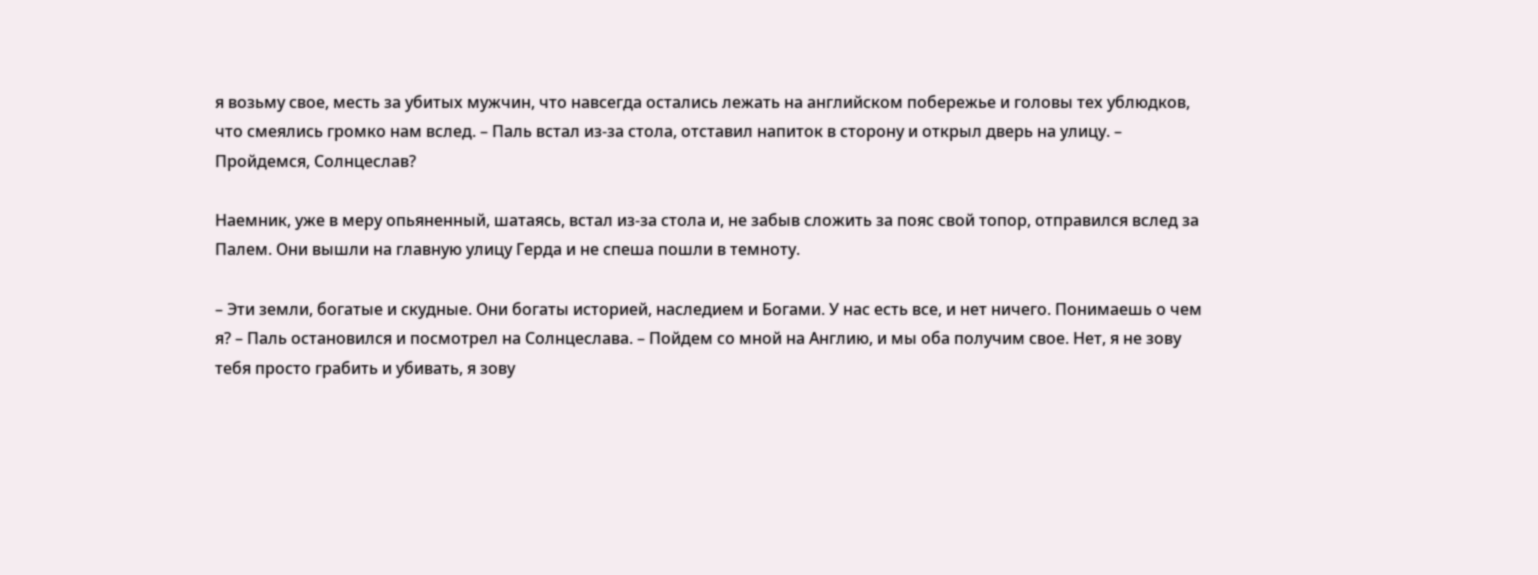я возьму свое, месть за убитых мужчин, что навсегда остались лежать на английском побережье и головы тех ублюдков, что смеялись громко нам вслед. – Паль встал из-за стола, отставил напиток в сторону и открыл дверь на улицу. – Пройдемся, Солнцеслав?

Наемник, уже в меру опьяненный, шатаясь, встал из-за стола и, не забыв сложить за пояс свой топор, отправился вслед за Палем. Они вышли на главную улицу Герда и не спеша пошли в темноту.

– Эти земли, богатые и скудные. Они богаты историей, наследием и Богами. У нас есть все, и нет ничего. Понимаешь о чем я? – Паль остановился и посмотрел на Солнцеслава. – Пойдем со мной на Англию, и мы оба получим свое. Нет, я не зову тебя просто грабить и убивать, я зову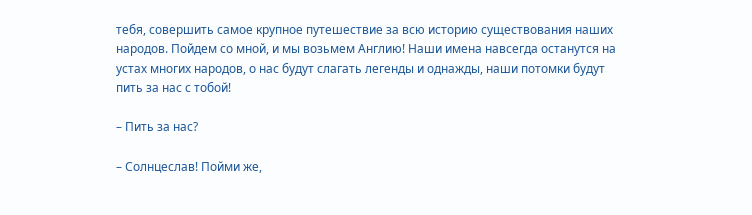тебя, совершить самое крупное путешествие за всю историю существования наших народов. Пойдем со мной, и мы возьмем Англию! Наши имена навсегда останутся на устах многих народов, о нас будут слагать легенды и однажды, наши потомки будут пить за нас с тобой!

– Пить за нас?

– Солнцеслав! Пойми же,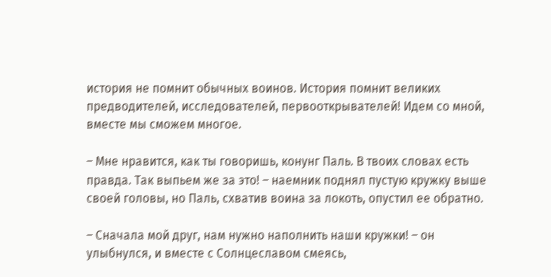история не помнит обычных воинов. История помнит великих предводителей, исследователей, первооткрывателей! Идем со мной, вместе мы сможем многое.

– Мне нравится, как ты говоришь, конунг Паль. В твоих словах есть правда. Так выпьем же за это! – наемник поднял пустую кружку выше своей головы, но Паль, схватив воина за локоть, опустил ее обратно.

– Сначала мой друг, нам нужно наполнить наши кружки! – он улыбнулся, и вместе с Солнцеславом смеясь,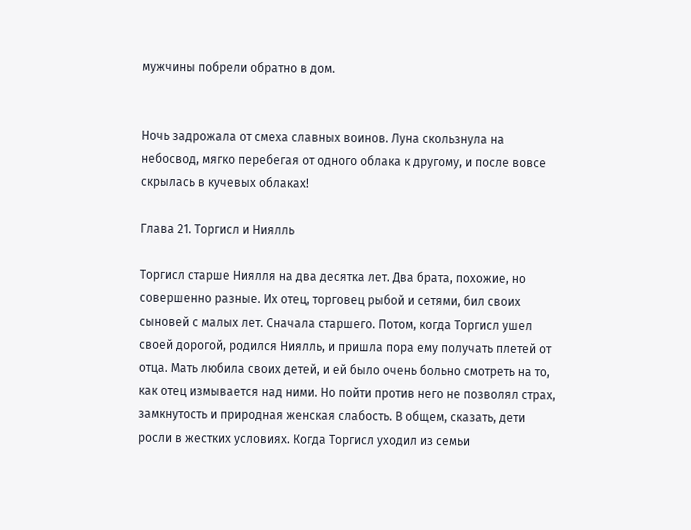мужчины побрели обратно в дом.


Ночь задрожала от смеха славных воинов. Луна скользнула на небосвод, мягко перебегая от одного облака к другому, и после вовсе скрылась в кучевых облаках!

Глава 21. Торгисл и Ниялль

Торгисл старше Ниялля на два десятка лет. Два брата, похожие, но совершенно разные. Их отец, торговец рыбой и сетями, бил своих сыновей с малых лет. Сначала старшего. Потом, когда Торгисл ушел своей дорогой, родился Ниялль, и пришла пора ему получать плетей от отца. Мать любила своих детей, и ей было очень больно смотреть на то, как отец измывается над ними. Но пойти против него не позволял страх, замкнутость и природная женская слабость. В общем, сказать, дети росли в жестких условиях. Когда Торгисл уходил из семьи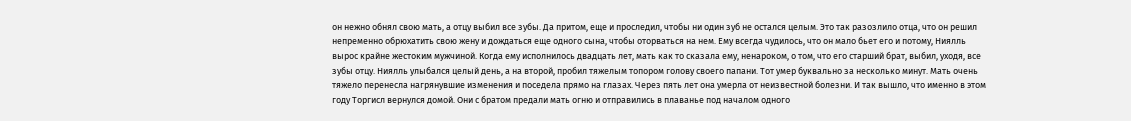он нежно обнял свою мать, а отцу выбил все зубы. Да притом, еще и проследил, чтобы ни один зуб не остался целым. Это так разозлило отца, что он решил непременно обрюхатить свою жену и дождаться еще одного сына, чтобы оторваться на нем. Ему всегда чудилось, что он мало бьет его и потому, Ниялль вырос крайне жестоким мужчиной. Когда ему исполнилось двадцать лет, мать как то сказала ему, ненароком, о том, что его старший брат, выбил, уходя, все зубы отцу. Ниялль улыбался целый день, а на второй, пробил тяжелым топором голову своего папани. Тот умер буквально за несколько минут. Мать очень тяжело перенесла нагрянувшие изменения и поседела прямо на глазах. Через пять лет она умерла от неизвестной болезни. И так вышло, что именно в этом году Торгисл вернулся домой. Они с братом предали мать огню и отправились в плаванье под началом одного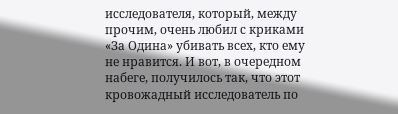исследователя, который, между прочим, очень любил с криками «За Одина» убивать всех, кто ему не нравится. И вот, в очередном набеге, получилось так, что этот кровожадный исследователь по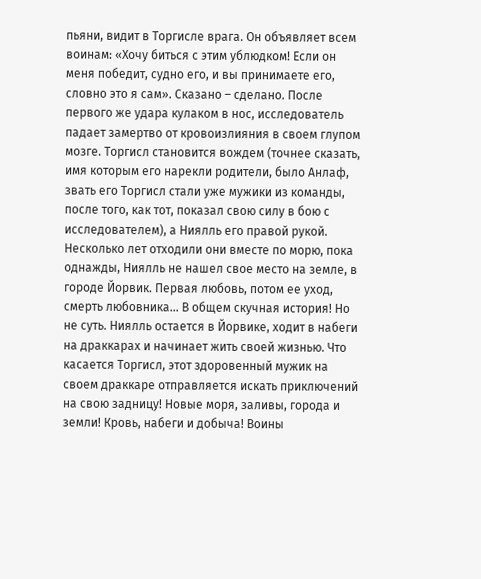пьяни, видит в Торгисле врага. Он объявляет всем воинам: «Хочу биться с этим ублюдком! Если он меня победит, судно его, и вы принимаете его, словно это я сам». Сказано – сделано. После первого же удара кулаком в нос, исследователь падает замертво от кровоизлияния в своем глупом мозге. Торгисл становится вождем (точнее сказать, имя которым его нарекли родители, было Анлаф, звать его Торгисл стали уже мужики из команды, после того, как тот, показал свою силу в бою с исследователем), а Ниялль его правой рукой. Несколько лет отходили они вместе по морю, пока однажды, Ниялль не нашел свое место на земле, в городе Йорвик. Первая любовь, потом ее уход, смерть любовника… В общем скучная история! Но не суть. Ниялль остается в Йорвике, ходит в набеги на драккарах и начинает жить своей жизнью. Что касается Торгисл, этот здоровенный мужик на своем драккаре отправляется искать приключений на свою задницу! Новые моря, заливы, города и земли! Кровь, набеги и добыча! Воины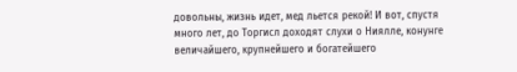довольны, жизнь идет, мед льется рекой! И вот, спустя много лет, до Торгисл доходят слухи о Ниялле, конунге величайшего, крупнейшего и богатейшего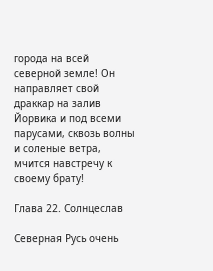города на всей северной земле! Он направляет свой драккар на залив Йорвика и под всеми парусами, сквозь волны и соленые ветра, мчится навстречу к своему брату!

Глава 22. Солнцеслав

Северная Русь очень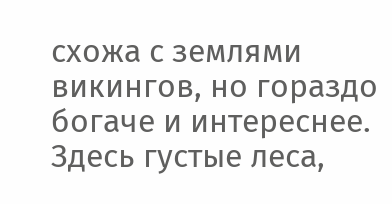схожа с землями викингов, но гораздо богаче и интереснее. Здесь густые леса,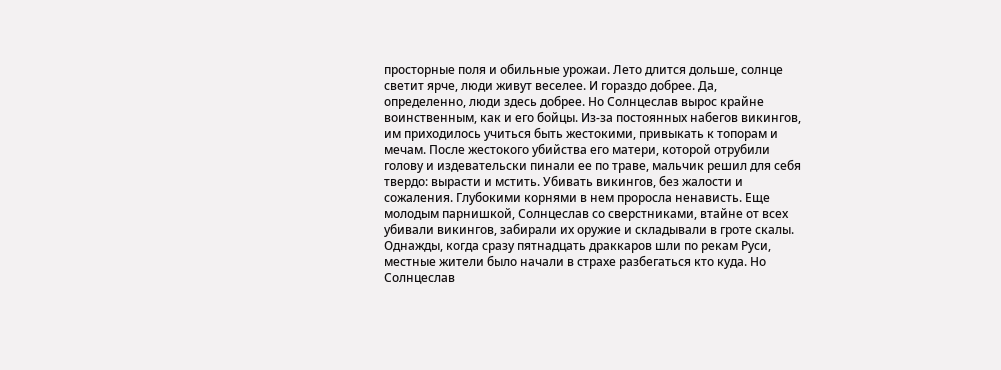просторные поля и обильные урожаи. Лето длится дольше, солнце светит ярче, люди живут веселее. И гораздо добрее. Да, определенно, люди здесь добрее. Но Солнцеслав вырос крайне воинственным, как и его бойцы. Из-за постоянных набегов викингов, им приходилось учиться быть жестокими, привыкать к топорам и мечам. После жестокого убийства его матери, которой отрубили голову и издевательски пинали ее по траве, мальчик решил для себя твердо: вырасти и мстить. Убивать викингов, без жалости и сожаления. Глубокими корнями в нем проросла ненависть. Еще молодым парнишкой, Солнцеслав со сверстниками, втайне от всех убивали викингов, забирали их оружие и складывали в гроте скалы. Однажды, когда сразу пятнадцать драккаров шли по рекам Руси, местные жители было начали в страхе разбегаться кто куда. Но Солнцеслав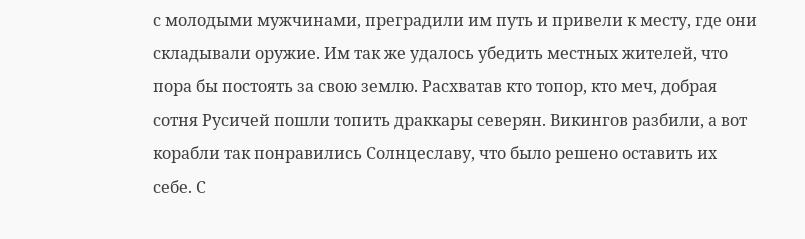с молодыми мужчинами, преградили им путь и привели к месту, где они складывали оружие. Им так же удалось убедить местных жителей, что пора бы постоять за свою землю. Расхватав кто топор, кто меч, добрая сотня Русичей пошли топить драккары северян. Викингов разбили, а вот корабли так понравились Солнцеславу, что было решено оставить их себе. С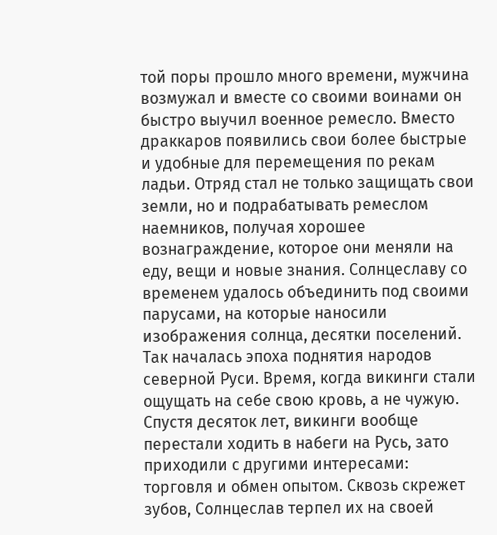той поры прошло много времени, мужчина возмужал и вместе со своими воинами он быстро выучил военное ремесло. Вместо драккаров появились свои более быстрые и удобные для перемещения по рекам ладьи. Отряд стал не только защищать свои земли, но и подрабатывать ремеслом наемников, получая хорошее вознаграждение, которое они меняли на еду, вещи и новые знания. Солнцеславу со временем удалось объединить под своими парусами, на которые наносили изображения солнца, десятки поселений. Так началась эпоха поднятия народов северной Руси. Время, когда викинги стали ощущать на себе свою кровь, а не чужую. Спустя десяток лет, викинги вообще перестали ходить в набеги на Русь, зато приходили с другими интересами: торговля и обмен опытом. Сквозь скрежет зубов, Солнцеслав терпел их на своей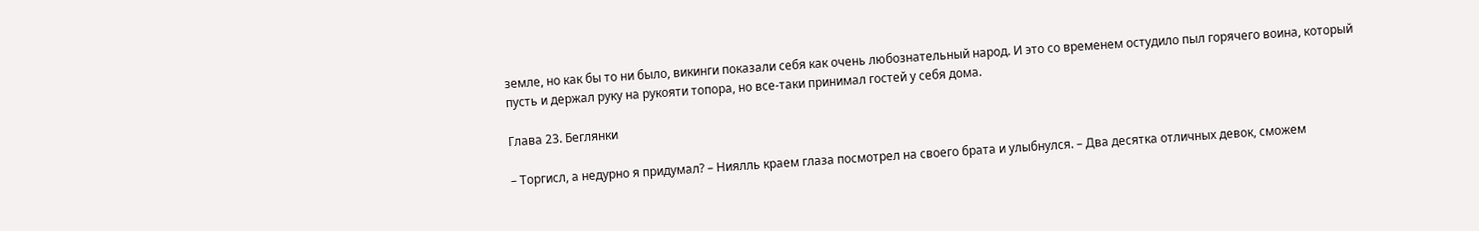земле, но как бы то ни было, викинги показали себя как очень любознательный народ. И это со временем остудило пыл горячего воина, который пусть и держал руку на рукояти топора, но все-таки принимал гостей у себя дома.

Глава 23. Беглянки

– Торгисл, а недурно я придумал? – Ниялль краем глаза посмотрел на своего брата и улыбнулся. – Два десятка отличных девок, сможем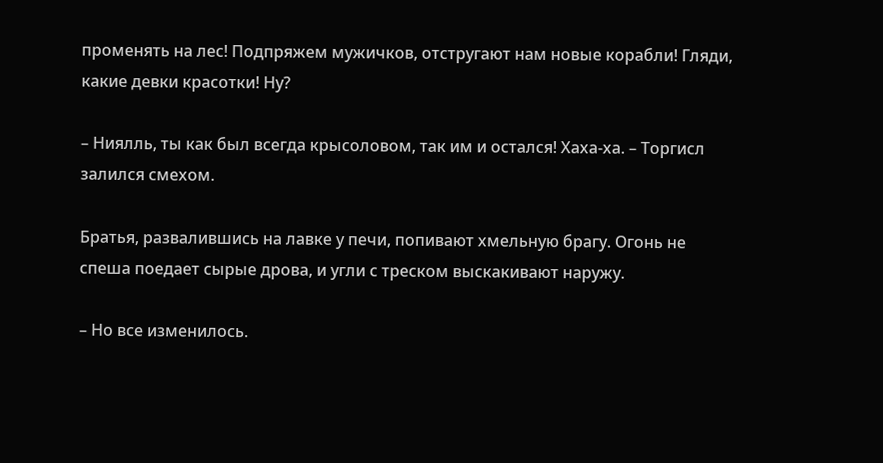променять на лес! Подпряжем мужичков, отстругают нам новые корабли! Гляди, какие девки красотки! Ну?

– Ниялль, ты как был всегда крысоловом, так им и остался! Хаха-ха. – Торгисл залился смехом.

Братья, развалившись на лавке у печи, попивают хмельную брагу. Огонь не спеша поедает сырые дрова, и угли с треском выскакивают наружу.

– Но все изменилось.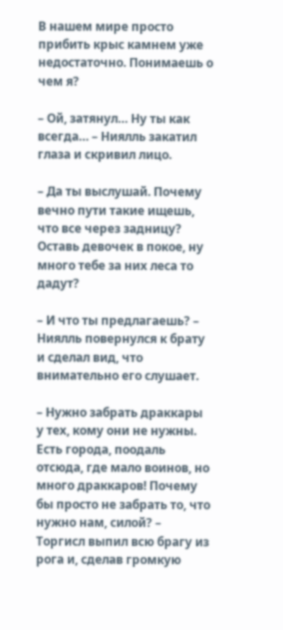В нашем мире просто прибить крыс камнем уже недостаточно. Понимаешь о чем я?

– Ой, затянул… Ну ты как всегда… – Ниялль закатил глаза и скривил лицо.

– Да ты выслушай. Почему вечно пути такие ищешь, что все через задницу? Оставь девочек в покое, ну много тебе за них леса то дадут?

– И что ты предлагаешь? – Ниялль повернулся к брату и сделал вид, что внимательно его слушает.

– Нужно забрать драккары у тех, кому они не нужны. Есть города, поодаль отсюда, где мало воинов, но много драккаров! Почему бы просто не забрать то, что нужно нам, силой? – Торгисл выпил всю брагу из рога и, сделав громкую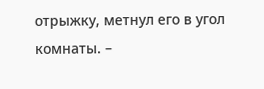отрыжку, метнул его в угол комнаты. –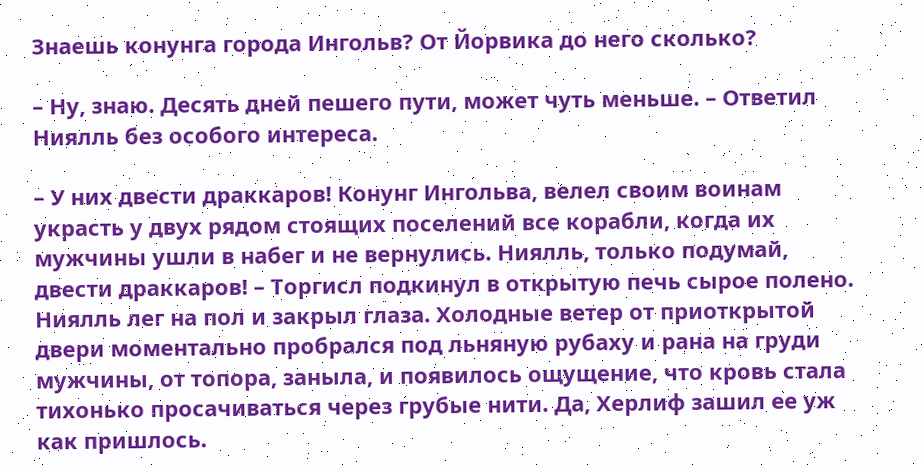Знаешь конунга города Ингольв? От Йорвика до него сколько?

– Ну, знаю. Десять дней пешего пути, может чуть меньше. – Ответил Ниялль без особого интереса.

– У них двести драккаров! Конунг Ингольва, велел своим воинам украсть у двух рядом стоящих поселений все корабли, когда их мужчины ушли в набег и не вернулись. Ниялль, только подумай, двести драккаров! – Торгисл подкинул в открытую печь сырое полено. Ниялль лег на пол и закрыл глаза. Холодные ветер от приоткрытой двери моментально пробрался под льняную рубаху и рана на груди мужчины, от топора, заныла, и появилось ощущение, что кровь стала тихонько просачиваться через грубые нити. Да, Херлиф зашил ее уж как пришлось.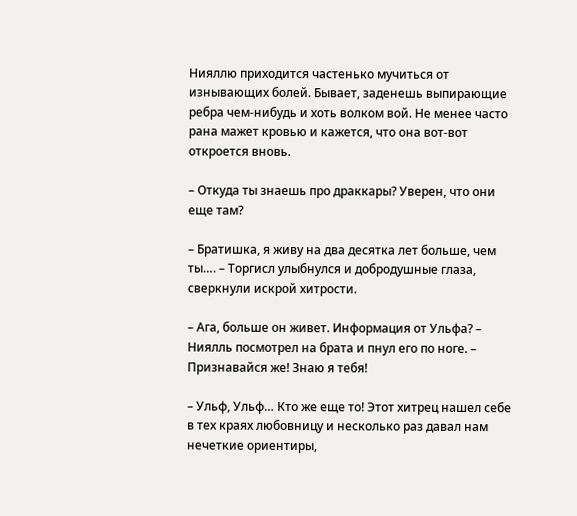Нияллю приходится частенько мучиться от изнывающих болей. Бывает, заденешь выпирающие ребра чем-нибудь и хоть волком вой. Не менее часто рана мажет кровью и кажется, что она вот-вот откроется вновь.

– Откуда ты знаешь про драккары? Уверен, что они еще там?

– Братишка, я живу на два десятка лет больше, чем ты…. – Торгисл улыбнулся и добродушные глаза, сверкнули искрой хитрости.

– Ага, больше он живет. Информация от Ульфа? – Ниялль посмотрел на брата и пнул его по ноге. – Признавайся же! Знаю я тебя!

– Ульф, Ульф… Кто же еще то! Этот хитрец нашел себе в тех краях любовницу и несколько раз давал нам нечеткие ориентиры,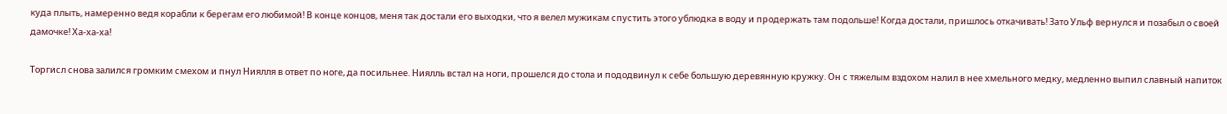куда плыть, намеренно ведя корабли к берегам его любимой! В конце концов, меня так достали его выходки, что я велел мужикам спустить этого ублюдка в воду и продержать там подольше! Когда достали, пришлось откачивать! Зато Ульф вернулся и позабыл о своей дамочке! Ха-ха-ха!

Торгисл снова залился громким смехом и пнул Ниялля в ответ по ноге, да посильнее. Ниялль встал на ноги, прошелся до стола и пододвинул к себе большую деревянную кружку. Он с тяжелым вздохом налил в нее хмельного медку, медленно выпил славный напиток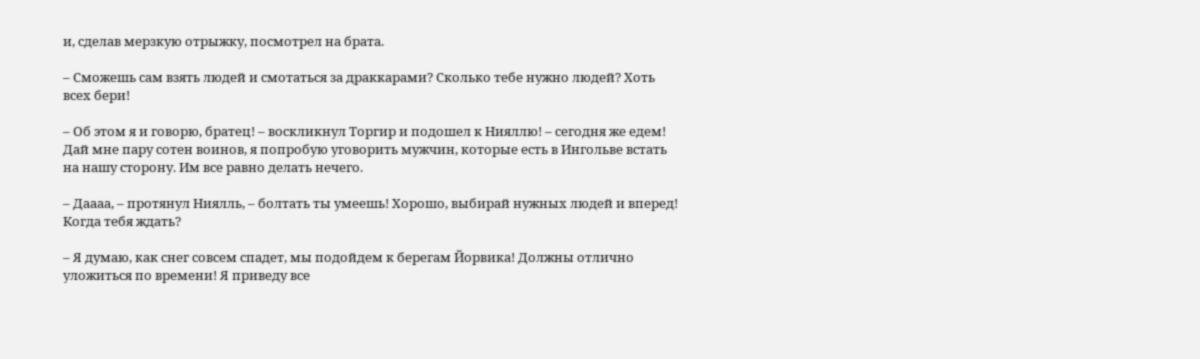и, сделав мерзкую отрыжку, посмотрел на брата.

– Сможешь сам взять людей и смотаться за драккарами? Сколько тебе нужно людей? Хоть всех бери!

– Об этом я и говорю, братец! – воскликнул Торгир и подошел к Нияллю! – сегодня же едем! Дай мне пару сотен воинов, я попробую уговорить мужчин, которые есть в Ингольве встать на нашу сторону. Им все равно делать нечего.

– Даааа, – протянул Ниялль, – болтать ты умеешь! Хорошо, выбирай нужных людей и вперед! Когда тебя ждать?

– Я думаю, как снег совсем спадет, мы подойдем к берегам Йорвика! Должны отлично уложиться по времени! Я приведу все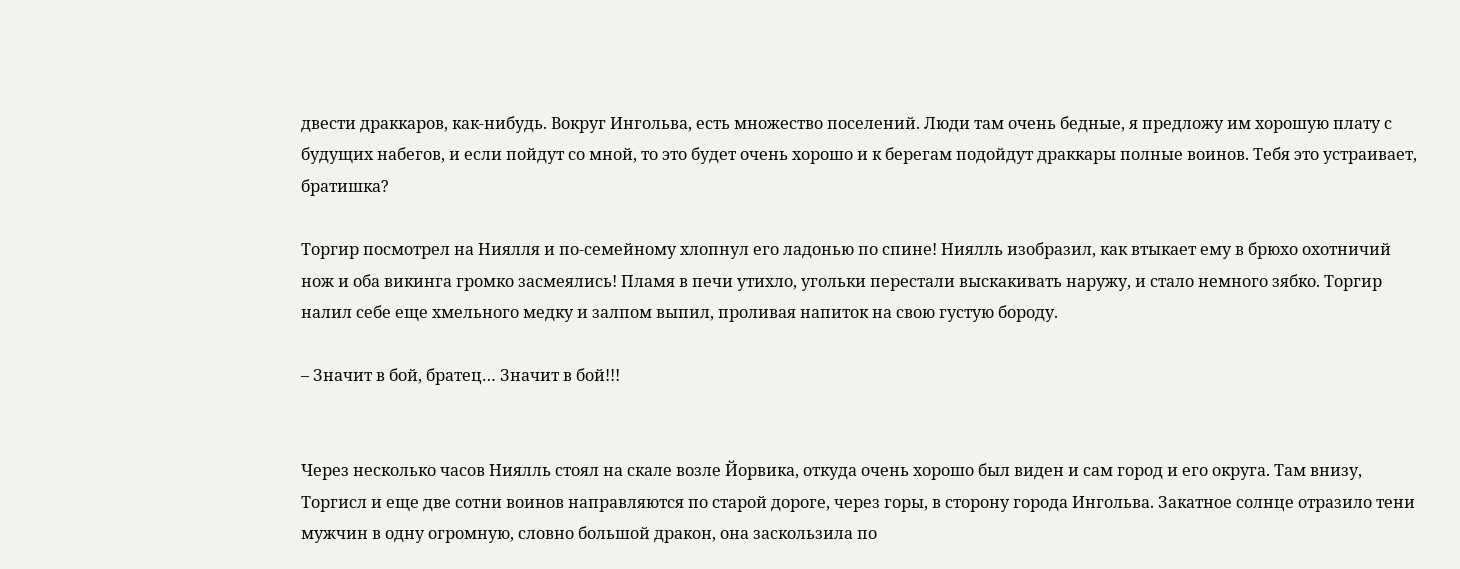двести драккаров, как-нибудь. Вокруг Ингольва, есть множество поселений. Люди там очень бедные, я предложу им хорошую плату с будущих набегов, и если пойдут со мной, то это будет очень хорошо и к берегам подойдут драккары полные воинов. Тебя это устраивает, братишка?

Торгир посмотрел на Ниялля и по-семейному хлопнул его ладонью по спине! Ниялль изобразил, как втыкает ему в брюхо охотничий нож и оба викинга громко засмеялись! Пламя в печи утихло, угольки перестали выскакивать наружу, и стало немного зябко. Торгир налил себе еще хмельного медку и залпом выпил, проливая напиток на свою густую бороду.

– Значит в бой, братец… Значит в бой!!!


Через несколько часов Ниялль стоял на скале возле Йорвика, откуда очень хорошо был виден и сам город и его округа. Там внизу, Торгисл и еще две сотни воинов направляются по старой дороге, через горы, в сторону города Ингольва. Закатное солнце отразило тени мужчин в одну огромную, словно большой дракон, она заскользила по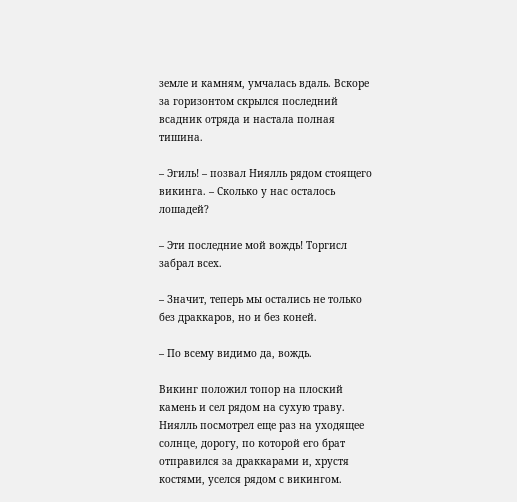земле и камням, умчалась вдаль. Вскоре за горизонтом скрылся последний всадник отряда и настала полная тишина.

– Эгиль! – позвал Ниялль рядом стоящего викинга. – Сколько у нас осталось лошадей?

– Эти последние мой вождь! Торгисл забрал всех.

– Значит, теперь мы остались не только без драккаров, но и без коней.

– По всему видимо да, вождь.

Викинг положил топор на плоский камень и сел рядом на сухую траву. Ниялль посмотрел еще раз на уходящее солнце, дорогу, по которой его брат отправился за драккарами и, хрустя костями, уселся рядом с викингом.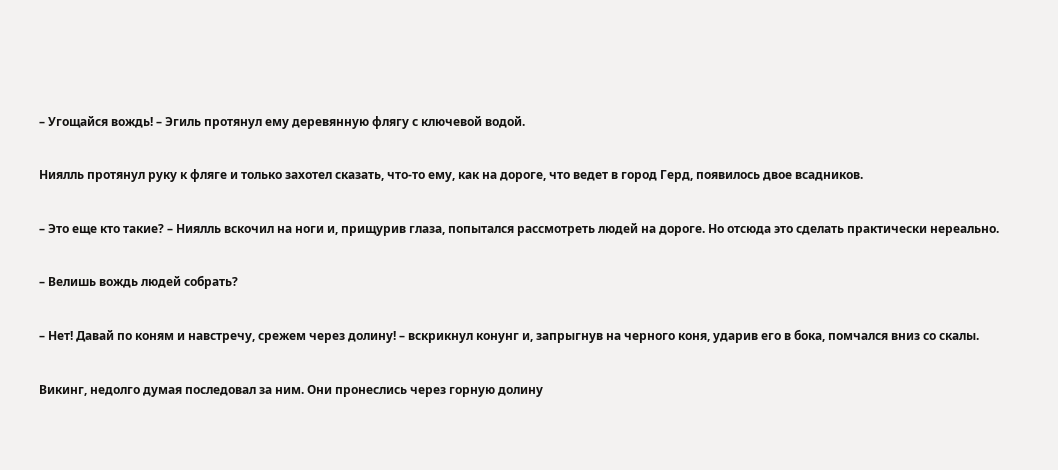– Угощайся вождь! – Эгиль протянул ему деревянную флягу с ключевой водой.

Ниялль протянул руку к фляге и только захотел сказать, что-то ему, как на дороге, что ведет в город Герд, появилось двое всадников.

– Это еще кто такие? – Ниялль вскочил на ноги и, прищурив глаза, попытался рассмотреть людей на дороге. Но отсюда это сделать практически нереально.

– Велишь вождь людей собрать?

– Нет! Давай по коням и навстречу, срежем через долину! – вскрикнул конунг и, запрыгнув на черного коня, ударив его в бока, помчался вниз со скалы.

Викинг, недолго думая последовал за ним. Они пронеслись через горную долину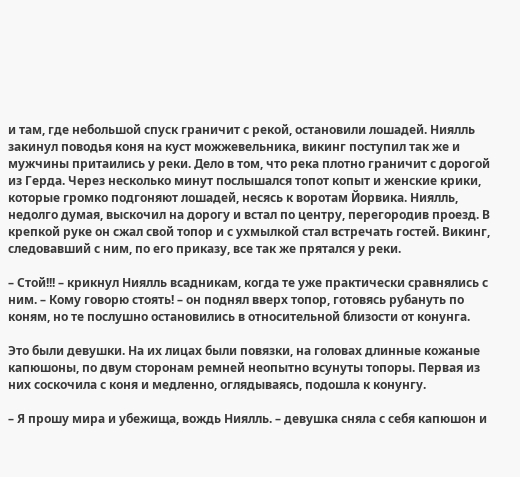и там, где небольшой спуск граничит с рекой, остановили лошадей. Ниялль закинул поводья коня на куст можжевельника, викинг поступил так же и мужчины притаились у реки. Дело в том, что река плотно граничит с дорогой из Герда. Через несколько минут послышался топот копыт и женские крики, которые громко подгоняют лошадей, несясь к воротам Йорвика. Ниялль, недолго думая, выскочил на дорогу и встал по центру, перегородив проезд. В крепкой руке он сжал свой топор и с ухмылкой стал встречать гостей. Викинг, следовавший с ним, по его приказу, все так же прятался у реки.

– Стой!!! – крикнул Ниялль всадникам, когда те уже практически сравнялись с ним. – Кому говорю стоять! – он поднял вверх топор, готовясь рубануть по коням, но те послушно остановились в относительной близости от конунга.

Это были девушки. На их лицах были повязки, на головах длинные кожаные капюшоны, по двум сторонам ремней неопытно всунуты топоры. Первая из них соскочила с коня и медленно, оглядываясь, подошла к конунгу.

– Я прошу мира и убежища, вождь Ниялль. – девушка сняла с себя капюшон и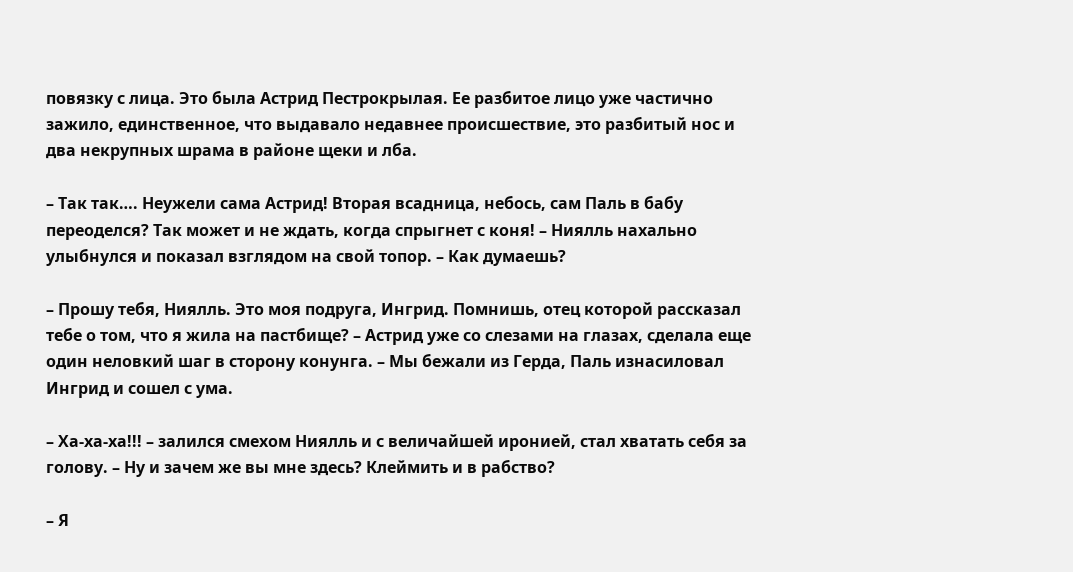повязку с лица. Это была Астрид Пестрокрылая. Ее разбитое лицо уже частично зажило, единственное, что выдавало недавнее происшествие, это разбитый нос и два некрупных шрама в районе щеки и лба.

– Так так…. Неужели сама Астрид! Вторая всадница, небось, сам Паль в бабу переоделся? Так может и не ждать, когда спрыгнет с коня! – Ниялль нахально улыбнулся и показал взглядом на свой топор. – Как думаешь?

– Прошу тебя, Ниялль. Это моя подруга, Ингрид. Помнишь, отец которой рассказал тебе о том, что я жила на пастбище? – Астрид уже со слезами на глазах, сделала еще один неловкий шаг в сторону конунга. – Мы бежали из Герда, Паль изнасиловал Ингрид и сошел с ума.

– Ха-ха-ха!!! – залился смехом Ниялль и с величайшей иронией, стал хватать себя за голову. – Ну и зачем же вы мне здесь? Клеймить и в рабство?

– Я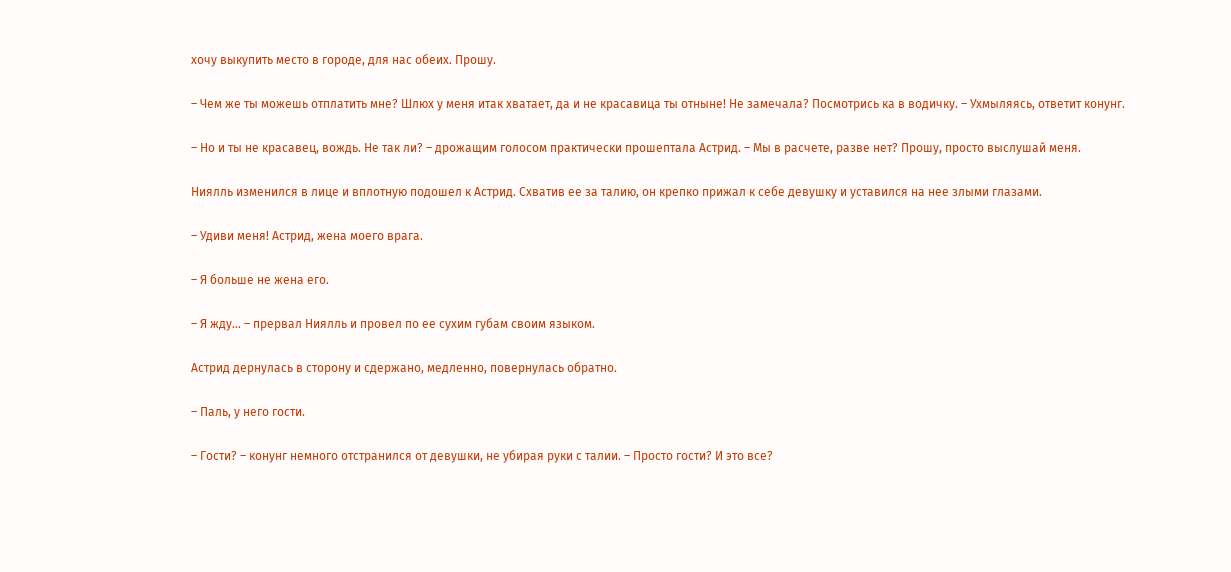хочу выкупить место в городе, для нас обеих. Прошу.

– Чем же ты можешь отплатить мне? Шлюх у меня итак хватает, да и не красавица ты отныне! Не замечала? Посмотрись ка в водичку. – Ухмыляясь, ответит конунг.

– Но и ты не красавец, вождь. Не так ли? – дрожащим голосом практически прошептала Астрид. – Мы в расчете, разве нет? Прошу, просто выслушай меня.

Ниялль изменился в лице и вплотную подошел к Астрид. Схватив ее за талию, он крепко прижал к себе девушку и уставился на нее злыми глазами.

– Удиви меня! Астрид, жена моего врага.

– Я больше не жена его.

– Я жду… – прервал Ниялль и провел по ее сухим губам своим языком.

Астрид дернулась в сторону и сдержано, медленно, повернулась обратно.

– Паль, у него гости.

– Гости? – конунг немного отстранился от девушки, не убирая руки с талии. – Просто гости? И это все?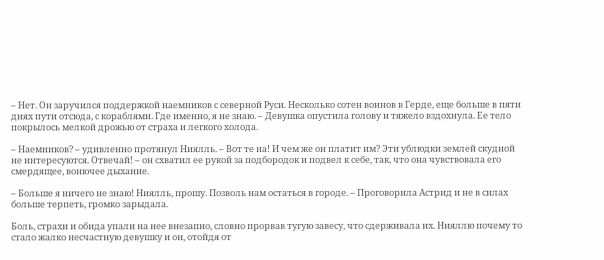– Нет. Он заручился поддержкой наемников с северной Руси. Несколько сотен воинов в Герде, еще больше в пяти днях пути отсюда, с кораблями. Где именно, я не знаю. – Девушка опустила голову и тяжело вздохнула. Ее тело покрылось мелкой дрожью от страха и легкого холода.

– Наемников? – удивленно протянул Ниялль. – Вот те на! И чем же он платит им? Эти ублюдки землей скудной не интересуются. Отвечай! – он схватил ее рукой за подбородок и подвел к себе, так, что она чувствовала его смердящее, вонючее дыхание.

– Больше я ничего не знаю! Ниялль, прошу. Позволь нам остаться в городе. – Проговорила Астрид и не в силах больше терпеть, громко зарыдала.

Боль, страхи и обида упали на нее внезапно, словно прорвав тугую завесу, что сдерживала их. Нияллю почему то стало жалко несчастную девушку и он, отойдя от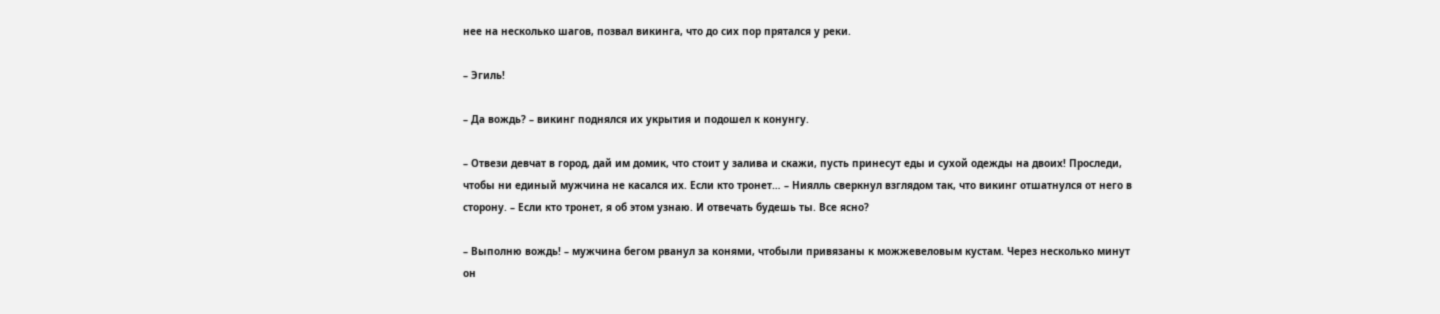нее на несколько шагов, позвал викинга, что до сих пор прятался у реки.

– Эгиль!

– Да вождь? – викинг поднялся их укрытия и подошел к конунгу.

– Отвези девчат в город, дай им домик, что стоит у залива и скажи, пусть принесут еды и сухой одежды на двоих! Проследи, чтобы ни единый мужчина не касался их. Если кто тронет… – Ниялль сверкнул взглядом так, что викинг отшатнулся от него в сторону. – Если кто тронет, я об этом узнаю. И отвечать будешь ты. Все ясно?

– Выполню вождь! – мужчина бегом рванул за конями, чтобыли привязаны к можжевеловым кустам. Через несколько минут он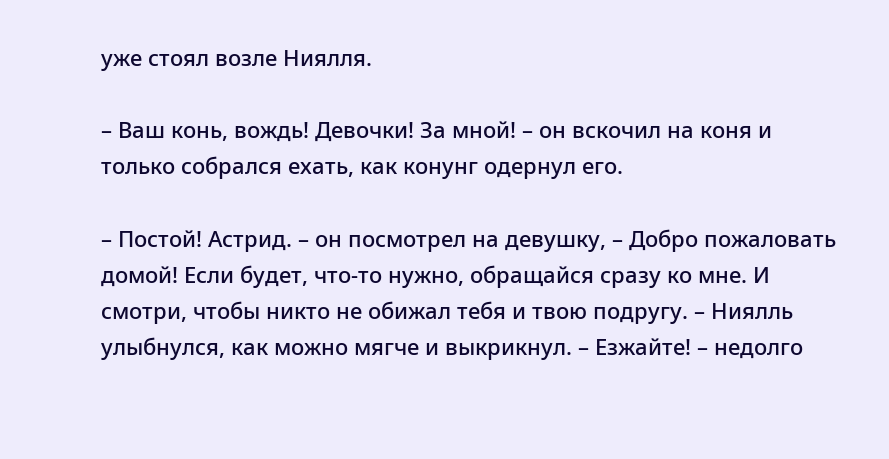уже стоял возле Ниялля.

– Ваш конь, вождь! Девочки! За мной! – он вскочил на коня и только собрался ехать, как конунг одернул его.

– Постой! Астрид. – он посмотрел на девушку, – Добро пожаловать домой! Если будет, что-то нужно, обращайся сразу ко мне. И смотри, чтобы никто не обижал тебя и твою подругу. – Ниялль улыбнулся, как можно мягче и выкрикнул. – Езжайте! – недолго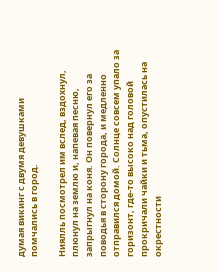думая викинг с двумя девушками помчались в город.

Ниялль посмотрел им вслед, вздохнул, плюнул на землю и, напевая песню, запрыгнул на коня. Он повернул его за поводья в сторону города, и медленно отправился домой. Солнце совсем упало за горизонт, где-то высоко над головой прокричали чайки и тьма, опустилась на окрестности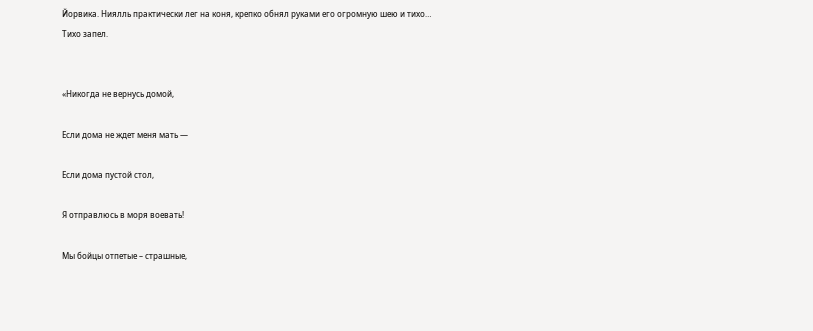Йорвика. Ниялль практически лег на коня, крепко обнял руками его огромную шею и тихо… Тихо запел.


«Никогда не вернусь домой,

Если дома не ждет меня мать —

Если дома пустой стол,

Я отправлюсь в моря воевать!

Мы бойцы отпетые – страшные,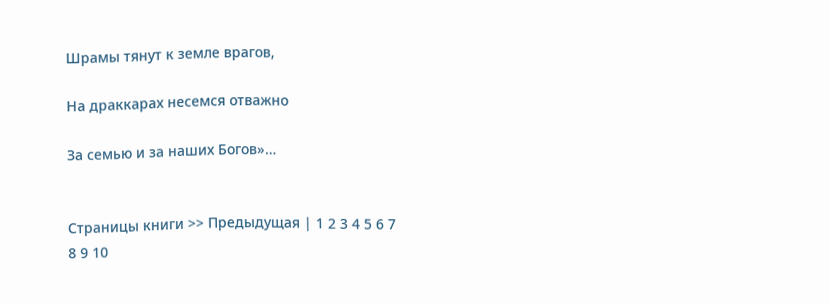Шрамы тянут к земле врагов,

На драккарах несемся отважно

За семью и за наших Богов»…


Страницы книги >> Предыдущая | 1 2 3 4 5 6 7 8 9 10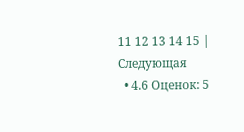11 12 13 14 15 | Следующая
  • 4.6 Оценок: 5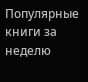Популярные книги за неделю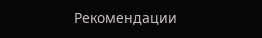Рекомендации